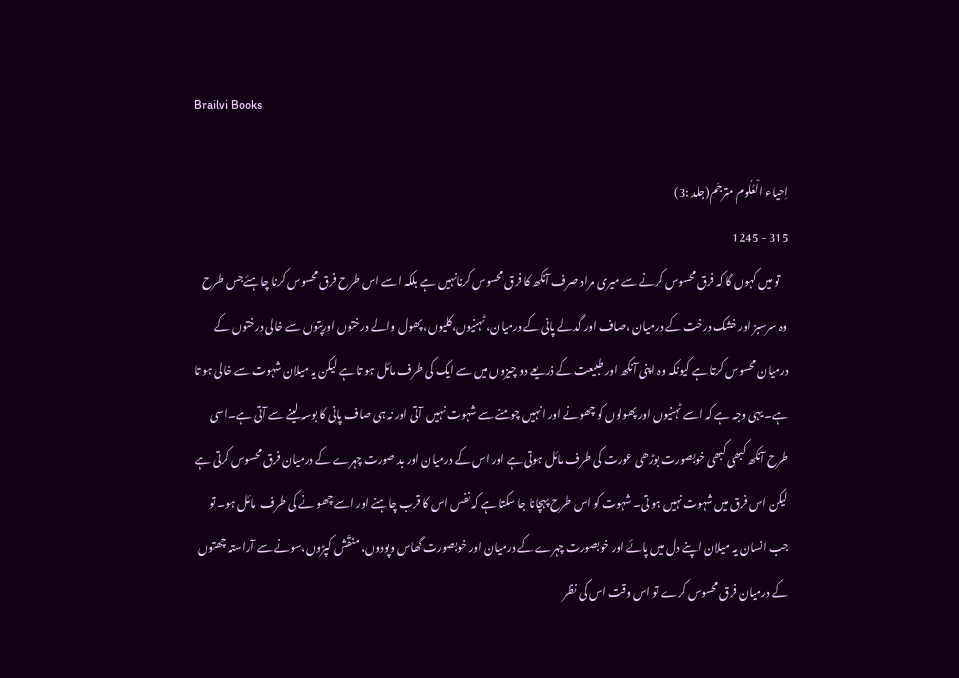Brailvi Books

اِحیاء الْعُلُوم مترجَم(جلد :3)
315 - 1245
    تو میں کہوں گا کہ فرق محسوس کرنے سے میری مراد صرف آنکھ کا فرق محسوس کرنانہیں ہے بلکہ اسے اس طرح فرق محسوس کرنا چاہئےجس طرح وہ سرسبز اور خشک درخت کے درمیان ،صاف اور گدلے پانی کے درمیان، ٹہنیوں،کلیوں، پھول والے درختوں اورپتوں سے خالی درختوں کے درمیان محسوس کرتا ہے کیونکہ وہ اپنی آنکھ اور طبیعت کے ذریعے دو چیزوں میں سے ایک کی طرف مائل ہو تا ہے لیکن یہ میلان شہوت سے خالی ہو تا ہے۔ یہی وجہ ہے کہ اسے ٹہنیوں اور پھولوں کو چھونے اور انہیں چومنے سے شہوت نہیں  آتی اور نہ ہی صاف پانی کا بوسہ لینے سے آتی ہے۔اسی طرح آنکھ کبھی کبھی خوبصورت بوڑھی عورت کی طرف مائل ہوتی ہے اور اس کے درمیان اور بد صورت چہرے کے درمیان فرق محسوس کرتی ہے لیکن اس فرق میں شہوت نہیں ہو تی۔ شہوت کو اس طرح پہچانا جا سکتا ہے کہ نفس اس کا قرب چاہنے اور اسے چھو نے کی طرف  مائل ہو۔ تو جب انسان یہ میلان اپنے دل میں پائے اور خوبصورت چہرے کے درمیان اور خوبصورت گھاس وپودوں، منقّش کپڑوں،سونے سے آراستہ چھتوں کے درمیان فرق محسوس کرے تو اس وقت اس کی نظر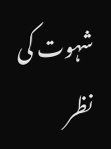شہوت کی نظر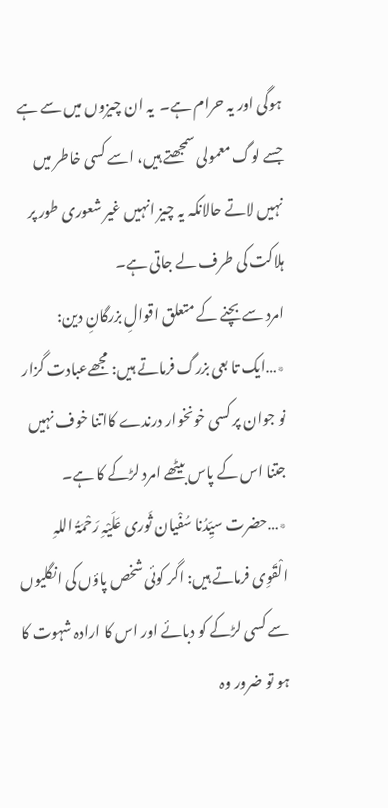ہوگی اور یہ حرام ہے۔  یہ ان چیزوں میں سے ہے جسے لوگ معمولی سمجھتے ہیں، اسے کسی خاطر میں نہیں لاتے حالانکہ یہ چیز انہیں غیر شعوری طور پر ہلاکت کی طرف لے جاتی ہے۔
امرد سے بچنے کے متعلق اقوالِ بزرگانِ دین:
٭…ایک تا بعی بزرگ فرماتے ہیں: مجھےعبادت گزار نو جوان پر کسی خونخوار درندے کااتنا خوف نہیں جتنا اس کے پاس بیٹھے امرد لڑکے کا ہے۔
٭…حضرت سیِّدُنا سُفْیان ثَوری عَلَیْہِ رَحْمَۃُ اللہِ الْقَوِی فرماتے ہیں: اگر کوئی شخص پاؤں کی انگلیوں سے کسی لڑکے کو دبائے اور اس کا ارادہ شہوت کا ہو تو ضرور وہ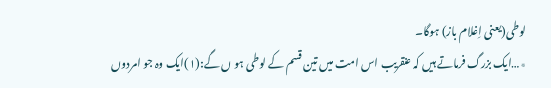لوطی(یعنی اِغلام باز) ہوگا۔
٭…ایک بزرگ فرماتے ہیں کہ عنقریب اس امت میں تین قسم کے لوطی ہو ں گے:(۱)ایک وہ جو امردوں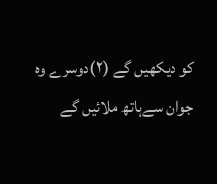کو دیکھیں گے (۲)دوسرے وہ جوان سےہاتھ ملائیں گے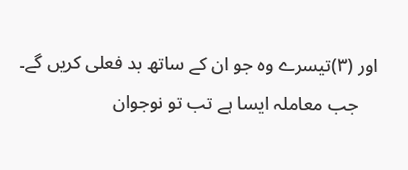اور (۳)تیسرے وہ جو ان کے ساتھ بد فعلی کریں گے۔
    جب معاملہ ایسا ہے تب تو نوجوان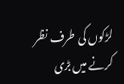لڑکوں کی طرف نظر کرنے میں بڑی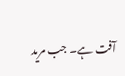آفت ہے۔ جب مرید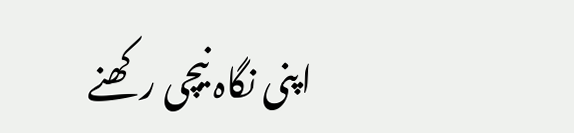اپنی نگاہ نیچی رکھنے